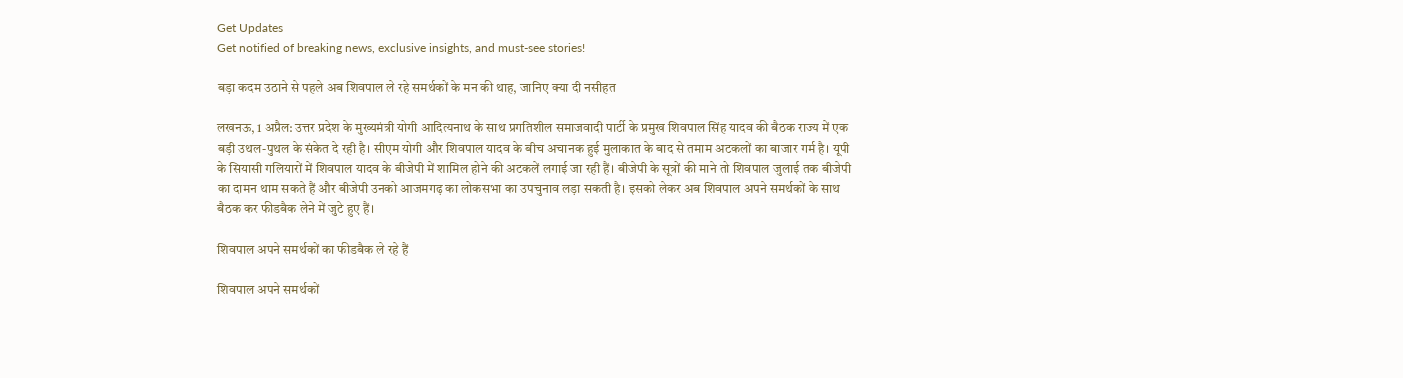Get Updates
Get notified of breaking news, exclusive insights, and must-see stories!

बड़ा कदम उठाने से पहले अब शिवपाल ले रहे समर्थकों के मन की थाह, जानिए क्या दी नसीहत

लखनऊ, 1 अप्रैल: उत्तर प्रदेश के मुख्यमंत्री योगी आदित्यनाथ के साथ प्रगतिशील समाजवादी पार्टी के प्रमुख शिवपाल सिंह यादव की बैठक राज्य में एक बड़ी उथल-पुथल के संकेत दे रही है। सीएम योगी और शिवपाल यादव के बीच अचानक हुई मुलाकात के बाद से तमाम अटकलों का बाजार गर्म है। यूपी के सियासी गलियारों में शिवपाल यादव के बीजेपी में शामिल होने की अटकलें लगाई जा रही हैं। बीजेपी के सूत्रों की माने तो शिवपाल जुलाई तक बीजेपी का दामन थाम सकते हैं और बीजेपी उनको आजमगढ़ का लोकसभा का उपचुनाव लड़ा सकती है। इसको लेकर अब शिवपाल अपने समर्थकों के साथ बैठक कर फीडबैक लेने में जुटे हुए हैं।

शिवपाल अपने समर्थकों का फीडबैक ले रहे हैं

शिवपाल अपने समर्थकों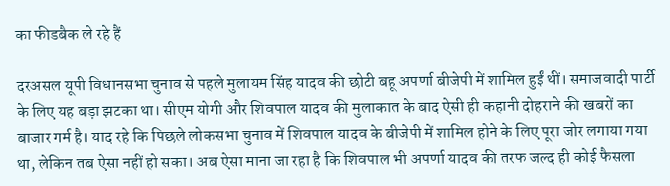का फीडबैक ले रहे हैं

दरअसल यूपी विधानसभा चुनाव से पहले मुलायम सिंह यादव की छोटी बहू अपर्णा बीजेपी में शामिल हुईं थीं। समाजवादी पार्टी के लिए यह बड़ा झटका था। सीएम योगी और शिवपाल यादव की मुलाकात के बाद ऐसी ही कहानी दोहराने की खबरों का बाजार गर्म है। याद रहे कि पिछले लोकसभा चुनाव में शिवपाल यादव के बीजेपी में शामिल होने के लिए पूरा जोर लगाया गया था, लेकिन तब ऐसा नहीं हो सका। अब ऐसा माना जा रहा है कि शिवपाल भी अपर्णा यादव की तरफ जल्द ही कोई फैसला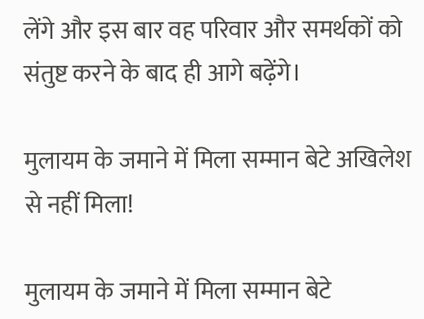लेंगे और इस बार वह परिवार और समर्थकों को संतुष्ट करने के बाद ही आगे बढ़ेंगे।

मुलायम के जमाने में मिला सम्मान बेटे अखिलेश से नहीं मिला!

मुलायम के जमाने में मिला सम्मान बेटे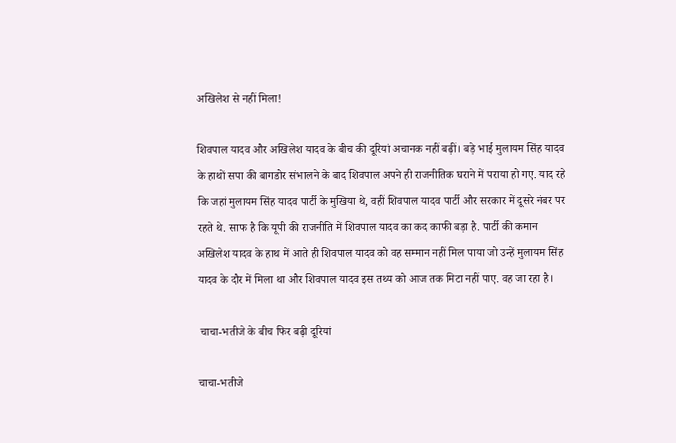अखिलेश से नहीं मिला!

शिवपाल यादव और अखिलेश यादव के बीच की दूरियां अचानक नहीं बढ़ीं। बड़े भाई मुलायम सिंह यादव के हाथों सपा की बागडोर संभालने के बाद शिवपाल अपने ही राजनीतिक घराने में पराया हो गए. याद रहे कि जहां मुलायम सिंह यादव पार्टी के मुखिया थे, वहीं शिवपाल यादव पार्टी और सरकार में दूसरे नंबर पर रहते थे. साफ है कि यूपी की राजनीति में शिवपाल यादव का कद काफी बड़ा है. पार्टी की कमान अखिलेश यादव के हाथ में आते ही शिवपाल यादव को वह सम्मान नहीं मिल पाया जो उन्हें मुलायम सिंह यादव के दौर में मिला था और शिवपाल यादव इस तथ्य को आज तक मिटा नहीं पाए. वह जा रहा है।

 चाचा-भतीजे के बीच फिर बढ़ी दूरियां

चाचा-भतीजे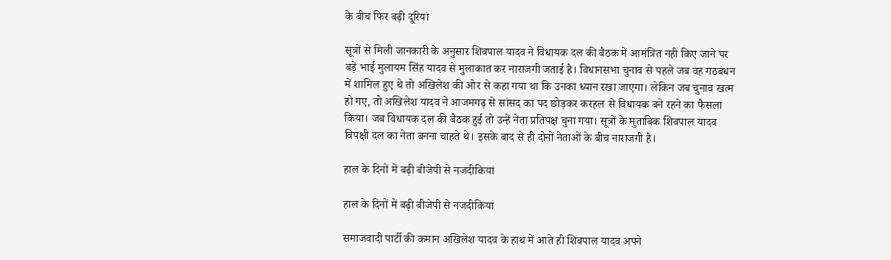के बीच फिर बढ़ी दूरियां

सूत्रों से मिली जानकारी के अनुसार शिवपाल यादव ने विधायक दल की बैठक में आमंत्रित नहीं किए जाने पर बड़े भाई मुलायम सिंह यादव से मुलाकात कर नाराजगी जताई है। विधानसभा चुनाव से पहले जब वह गठबंधन में शामिल हुए थे तो अखिलेश की ओर से कहा गया था कि उनका ध्यान रखा जाएगा। लेकिन जब चुनाव खत्म हो गए, तो अखिलेश यादव ने आजमगढ़ से सांसद का पद छोड़कर करहल से विधायक बने रहने का फैसला किया। जब विधायक दल की बैठक हुई तो उन्हें नेता प्रतिपक्ष चुना गया। सूत्रों के मुताबिक शिवपाल यादव विपक्षी दल का नेता बनना चाहते थे। इसके बाद से ही दोनों नेताओं के बीच नाराजगी है।

हाल के दिनों में बढ़ी बीजेपी से नजदीकियां

हाल के दिनों में बढ़ी बीजेपी से नजदीकियां

समाजवादी पार्टी की कमान अखिलेश यादव के हाथ में आते ही शिवपाल यादव अपने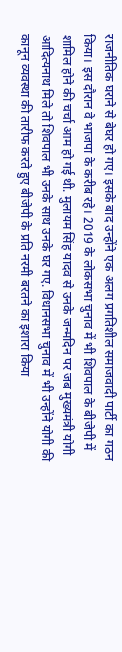राजनीतिक घराने से बेघर हो गए। इसके बाद उन्होंने एक अलग प्रगतिशील समाजवादी पार्टी का गठन किया। इस दौरान वे भाजपा के करीब रहे। 2019 के लोकसभा चुनाव में भी शिवपाल के बीजेपी में शामिल होने की चर्चा आम हो गई थी. मुलायम सिंह यादव से उनके जन्मदिन पर जब मुख्यमंत्री योगी आदित्यनाथ मिले तो शिवपाल भी उनके साथ उनके घर गए. विधानसभा चुनाव में भी उन्होंने योगी की कानून व्यवस्था की तारीफ करते हुए बीजेपी के प्रति नरमी बरतने का इशारा किया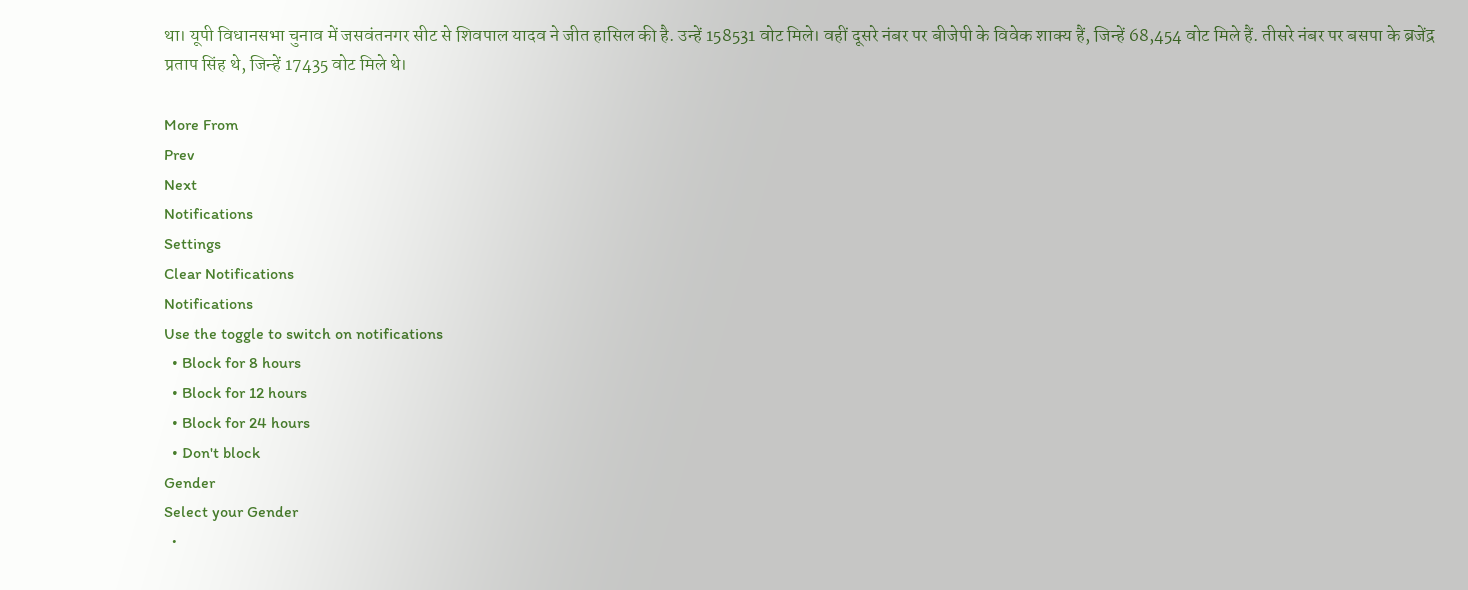था। यूपी विधानसभा चुनाव में जसवंतनगर सीट से शिवपाल यादव ने जीत हासिल की है. उन्हें 158531 वोट मिले। वहीं दूसरे नंबर पर बीजेपी के विवेक शाक्य हैं, जिन्हें 68,454 वोट मिले हैं. तीसरे नंबर पर बसपा के ब्रजेंद्र प्रताप सिंह थे, जिन्हें 17435 वोट मिले थे।

More From
Prev
Next
Notifications
Settings
Clear Notifications
Notifications
Use the toggle to switch on notifications
  • Block for 8 hours
  • Block for 12 hours
  • Block for 24 hours
  • Don't block
Gender
Select your Gender
  •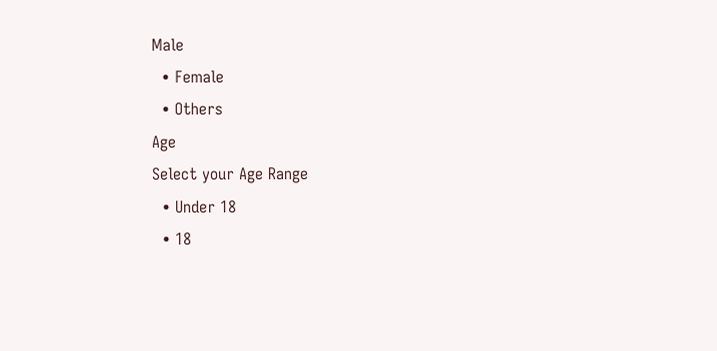Male
  • Female
  • Others
Age
Select your Age Range
  • Under 18
  • 18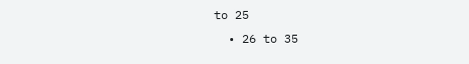to 25
  • 26 to 35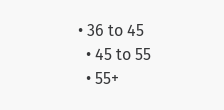• 36 to 45
  • 45 to 55
  • 55+